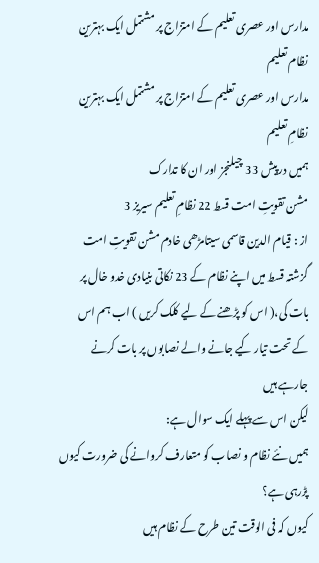مدارس اور عصری تعلیم کے امتزاج پر مشتمل ایک بہترین نظام تعلیم
مدارس اور عصری تعلیم کے امتزاج پر مشتمل ایک بہترین نظامِ تعلیم
ہمیں درپیش 33 چیلنجز اور ان کا تدارک
مشن تقویتِ امت قسط 22 نظامِ تعلیم سیریز 3
از : قیام الدین قاسمی سیتامڑھی خادم مشن تقویتِ امت
گزشتہ قسط میں اپنے نظام کے 23 نکاتی بنیادی خدو خال پر بات کی،( اس کو پڑھنے کے لیے کلک کریں ) اب ہم اس کے تحت تیار کیے جانے والے نصابوں پر بات کرنے جارہے ہیں
لیکن اس سے پہلے ایک سوال ہے:
ہمیں نئے نظام و نصاب کو متعارف کروانے کی ضرورت کیوں پڑرہی ہے؟
کیوں کہ فی الوقت تین طرح کے نظام ہیں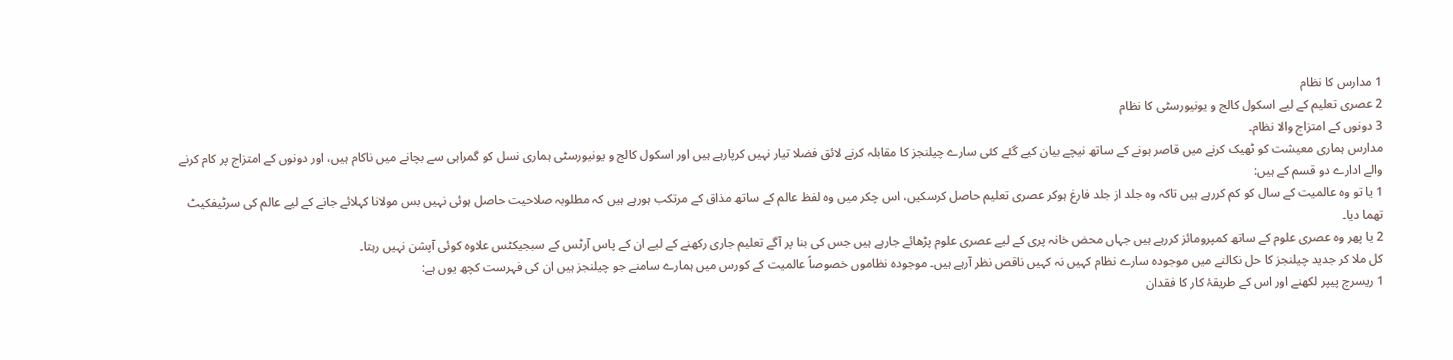1 مدارس کا نظام
2 عصری تعلیم کے لیے اسکول کالج و یونیورسٹی کا نظام
3 دونوں کے امتزاج والا نظام۔
مدارس ہماری معیشت کو ٹھیک کرنے میں قاصر ہونے کے ساتھ نیچے بیان کیے گئے کئی سارے چیلنجز کا مقابلہ کرنے لائق فضلا تیار نہیں کرپارہے ہیں اور اسکول کالج و یونیورسٹی ہماری نسل کو گمراہی سے بچانے میں ناکام ہیں، اور دونوں کے امتزاج پر کام کرنے والے ادارے دو قسم کے ہیں:
1 یا تو وہ عالمیت کے سال کو کم کررہے ہیں تاکہ وہ جلد از جلد فارغ ہوکر عصری تعلیم حاصل کرسکیں، اس چکر میں وہ لفظ عالم کے ساتھ مذاق کے مرتکب ہورہے ہیں کہ مطلوبہ صلاحیت حاصل ہوئی نہیں بس مولانا کہلائے جانے کے لیے عالم کی سرٹیفکیٹ تھما دیا۔
2 یا پھر وہ عصری علوم کے ساتھ کمپرومائز کررہے ہیں جہاں محض خانہ پری کے لیے عصری علوم پڑھائے جارہے ہیں جس کی بنا پر آگے تعلیم جاری رکھنے کے لیے ان کے پاس آرٹس کے سبجیکٹس علاوہ کوئی آپشن نہیں رہتا۔
کل ملا کر جدید چیلنجز کا حل نکالنے میں موجودہ سارے نظام کہیں نہ کہیں ناقص نظر آرہے ہیں۔ موجودہ نظاموں خصوصاً عالمیت کے کورس میں ہمارے سامنے جو چیلنجز ہیں ان کی فہرست کچھ یوں ہے:
1 ریسرچ پیپر لکھنے اور اس کے طریقۂ کار کا فقدان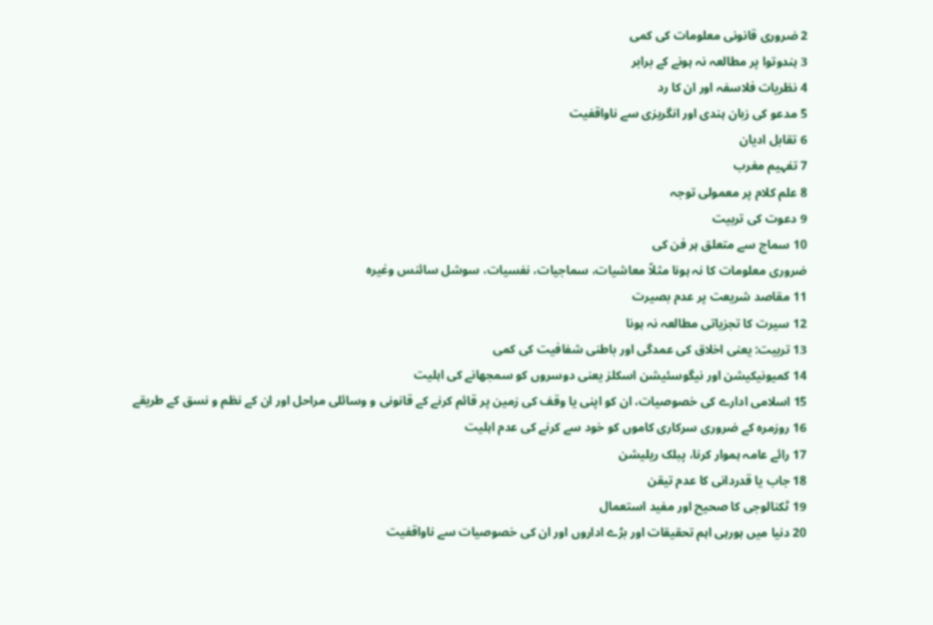2 ضروری قانونی معلومات کی کمی
3 ہندوتوا پر مطالعہ نہ ہونے کے برابر
4 نظریات فلاسفہ اور ان کا رد
5 مدعو کی زبان ہندی اور انگریزی سے ناواقفیت
6 تقابل ادیان
7 تفہیم مغرب
8 علم کلام پر معمولی توجہ
9 دعوت کی تربیت
10 سماج سے متعلق ہر فن کی
ضروری معلومات کا نہ ہونا مثلاً معاشیات، سماجیات، نفسیات، سوشل سائنس وغیرہ
11 مقاصد شریعت پر عدم بصیرت
12 سیرت کا تجزیاتی مطالعہ نہ ہونا
13 تربیت: یعنی اخلاق کی عمدگی اور باطنی شفافیت کی کمی
14 کمیونیکیشن اور نیگوسئیشن اسکلز یعنی دوسروں کو سمجھانے کی اہلیت
15 اسلامی ادارے کی خصوصیات، ان کو اپنی یا وقف کی زمین پر قائم کرنے کے قانونی و وسائلی مراحل اور ان کے نظم و نسق کے طریقے
16 روزمرہ کے ضروری سرکاری کاموں کو خود سے کرنے کی عدم اہلیت
17 رائے عامہ ہموار کرنا، پبلک ریلیشن
18 جاب یا قدردانی کا عدم تیقن
19 ٹکنالوجی کا صحیح اور مفید استعمال
20 دنیا میں ہورہی اہم تحقیقات اور بڑے اداروں اور ان کی خصوصیات سے ناواقفیت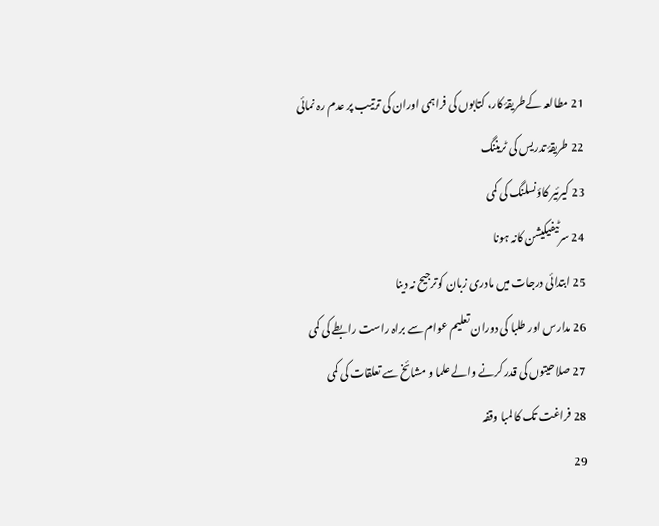21 مطالعہ کےطریقۂ کار، کتابوں کی فراہمی اوران کی ترتیب پر عدم رہ نمائی
22 طریقۂ تدریس کی ٹریننگ
23 کیرئیر کاؤنسلنگ کی کمی
24 سرٹیفیکیشن کانہ ہونا
25 ابتدائی درجات میں مادری زبان کوترجیح نہ دینا
26 مدارس اور طلبا کی دوران تعلیم عوام سے براہ راست رابطے کی کمی
27 صلاحیتوں کی قدر کرنے والے علما و مشائخ سے تعلقات کی کمی
28 فراغت تک کا لمبا وقفہ
29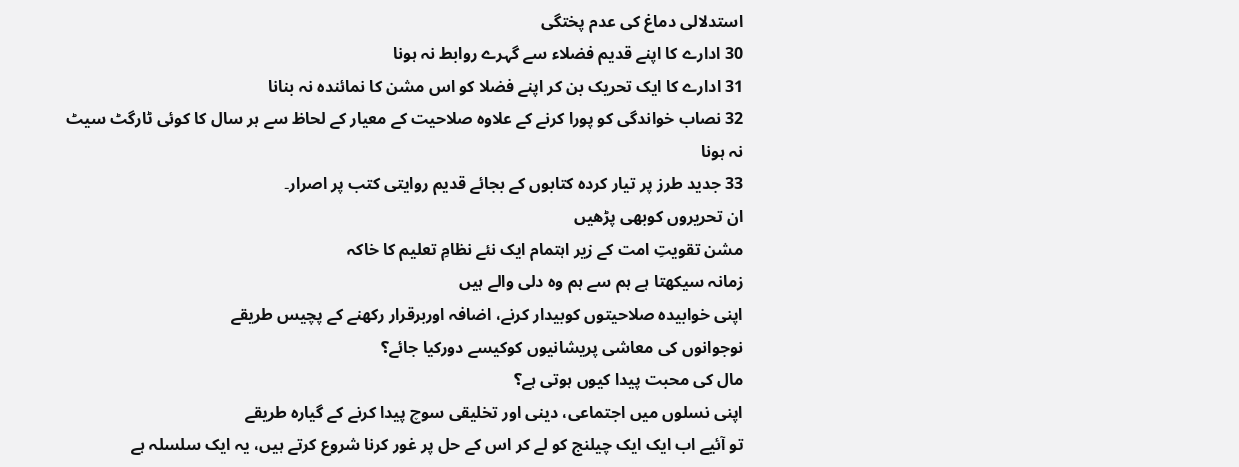استدلالی دماغ کی عدم پختگی
30 ادارے کا اپنے قدیم فضلاء سے گہرے روابط نہ ہونا
31 ادارے کا ایک تحریک بن کر اپنے فضلا کو اس مشن کا نمائندہ نہ بنانا
32 نصاب خواندگی کو پورا کرنے کے علاوہ صلاحیت کے معیار کے لحاظ سے ہر سال کا کوئی ٹارگٹ سیٹ نہ ہونا
33 جدید طرز پر تیار کردہ کتابوں کے بجائے قدیم روایتی کتب پر اصرار۔
ان تحریروں کوبھی پڑھیں
مشن تقویتِ امت کے زیر اہتمام ایک نئے نظامِ تعلیم کا خاکہ
زمانہ سیکھتا ہے ہم سے ہم وہ دلی والے ہیں
اپنی خوابیدہ صلاحیتوں کوبیدار کرنے، اضافہ اوربرقرار رکھنے کے پچیس طریقے
نوجوانوں کی معاشی پریشانیوں کوکیسے دورکیا جائے؟
مال کی محبت پیدا کیوں ہوتی ہے؟
اپنی نسلوں میں اجتماعی، دینی اور تخلیقی سوچ پیدا کرنے کے گیارہ طریقے
تو آئیے اب ایک ایک چیلنج کو لے کر اس کے حل پر غور کرنا شروع کرتے ہیں، یہ ایک سلسلہ ہے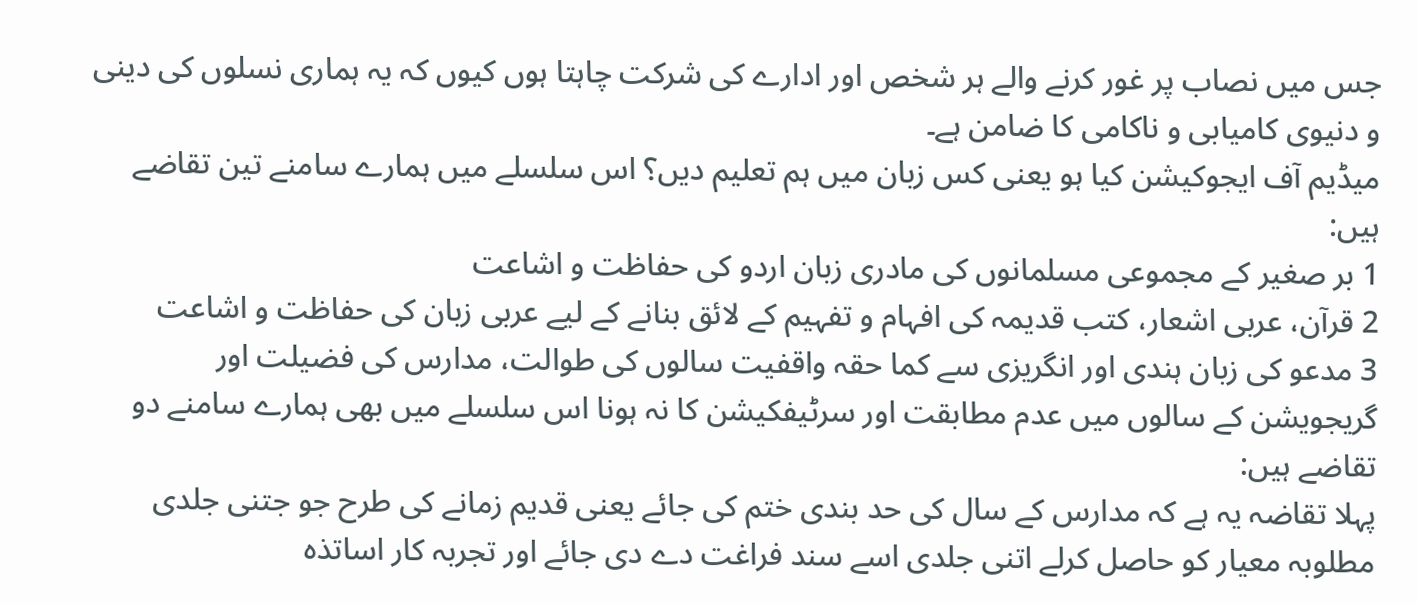جس میں نصاب پر غور کرنے والے ہر شخص اور ادارے کی شرکت چاہتا ہوں کیوں کہ یہ ہماری نسلوں کی دینی و دنیوی کامیابی و ناکامی کا ضامن ہے۔
میڈیم آف ایجوکیشن کیا ہو یعنی کس زبان میں ہم تعلیم دیں؟ اس سلسلے میں ہمارے سامنے تین تقاضے ہیں:
1 بر صغیر کے مجموعی مسلمانوں کی مادری زبان اردو کی حفاظت و اشاعت
2 قرآن، عربی اشعار، کتب قدیمہ کی افہام و تفہیم کے لائق بنانے کے لیے عربی زبان کی حفاظت و اشاعت
3 مدعو کی زبان ہندی اور انگریزی سے کما حقہ واقفیت سالوں کی طوالت، مدارس کی فضیلت اور گریجویشن کے سالوں میں عدم مطابقت اور سرٹیفکیشن کا نہ ہونا اس سلسلے میں بھی ہمارے سامنے دو تقاضے ہیں:
پہلا تقاضہ یہ ہے کہ مدارس کے سال کی حد بندی ختم کی جائے یعنی قدیم زمانے کی طرح جو جتنی جلدی مطلوبہ معیار کو حاصل کرلے اتنی جلدی اسے سند فراغت دے دی جائے اور تجربہ کار اساتذہ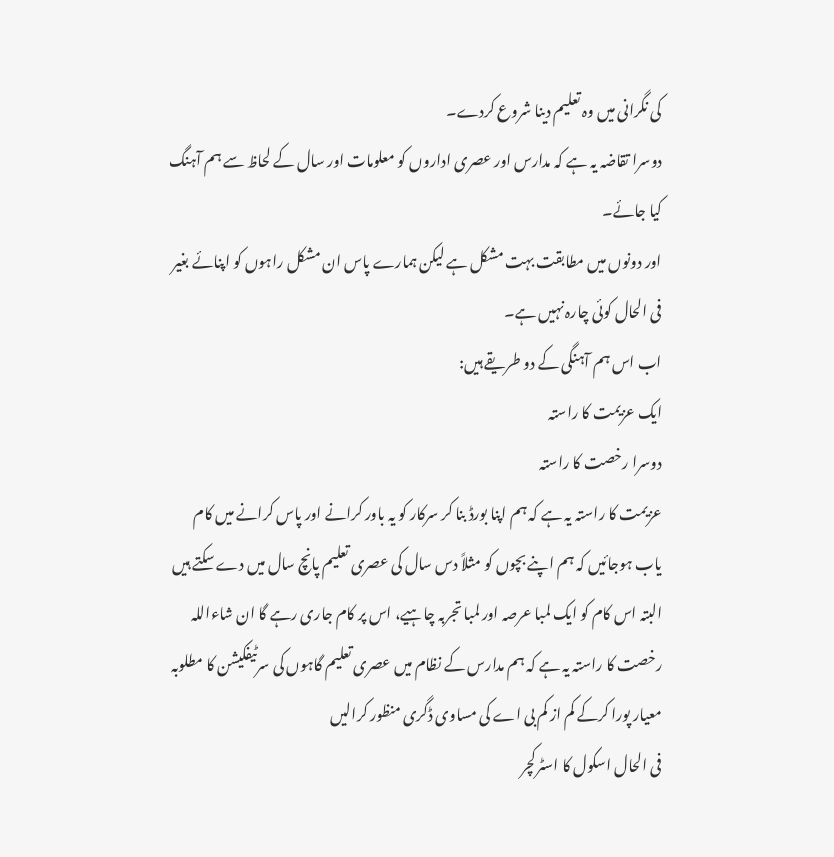کی نگرانی میں وہ تعلیم دینا شروع کردے۔
دوسرا تقاضہ یہ ہے کہ مدارس اور عصری اداروں کو معلومات اور سال کے لحاظ سے ہم آہنگ کیا جائے۔
اور دونوں میں مطابقت بہت مشکل ہے لیکن ہمارے پاس ان مشکل راہوں کو اپنائے بغیر فی الحال کوئی چارہ نہیں ہے۔
اب اس ہم آہنگی کے دو طریقے ہیں:
ایک عزیمت کا راستہ
دوسرا رخصت کا راستہ
عزیمت کا راستہ یہ ہے کہ ہم اپنا بورڈ بنا کر سرکار کو یہ باور کرانے اور پاس کرانے میں کام یاب ہوجائیں کہ ہم اپنے بچوں کو مثلاً دس سال کی عصری تعلیم پانچ سال میں دے سکتے ہیں البتہ اس کام کو ایک لمبا عرصہ اور لمبا تجربہ چاہیے، اس پر کام جاری رہے گا ان شاءاللہ
رخصت کا راستہ یہ ہے کہ ہم مدارس کے نظام میں عصری تعلیم گاہوں کی سرٹیفکیشن کا مطلوبہ معیار پورا کرکے کم از کم بی اے کی مساوی ڈگری منظور کرالیں
فی الحال اسکول کا اسٹرکچر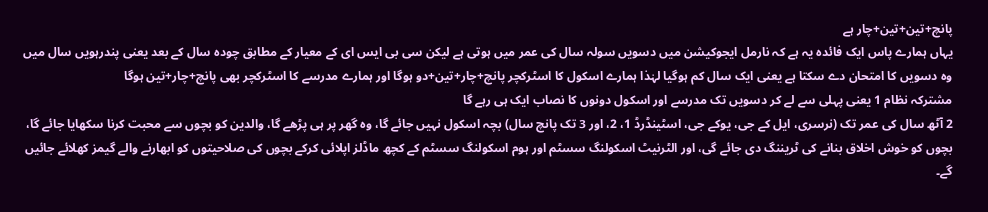پانچ+تین+تین+چار ہے
یہاں ہمارے پاس ایک فائدہ یہ ہے کہ نارمل ایجوکیشن میں دسویں سولہ سال کی عمر میں ہوتی ہے لیکن سی بی ایس ای کے معیار کے مطابق چودہ سال کے بعد یعنی پندرہویں سال میں وہ دسویں کا امتحان دے سکتا ہے یعنی ایک سال کم ہوگیا لہٰذا ہمارے اسکول کا اسٹرکچر پانچ+چار+تین+دو ہوگا اور ہمارے مدرسے کا اسٹرکچر بھی پانچ+چار+تین ہوگا
مشترکہ نظام 1 یعنی پہلی سے لے کر دسویں تک مدرسے اور اسکول دونوں کا نصاب ایک ہی رہے گا
2 آٹھ سال کی عمر تک (نرسری، ایل کے جی، یوکے جی، اسٹینڈرڈ 1، 2، اور 3 تک پانچ سال) بچہ اسکول نہیں جائے گا، وہ گھر پر ہی پڑھے گا، والدین کو بچوں سے محبت کرنا سکھایا جائے گا، بچوں کو خوش اخلاق بنانے کی ٹریننگ دی جائے گی، اور الٹرنیٹ اسکولنگ سسٹم اور ہوم اسکولنگ سسٹم کے کچھ ماڈلز اپلائی کرکے بچوں کی صلاحیتوں کو ابھارنے والے گیمز کھلائے جائیں گے۔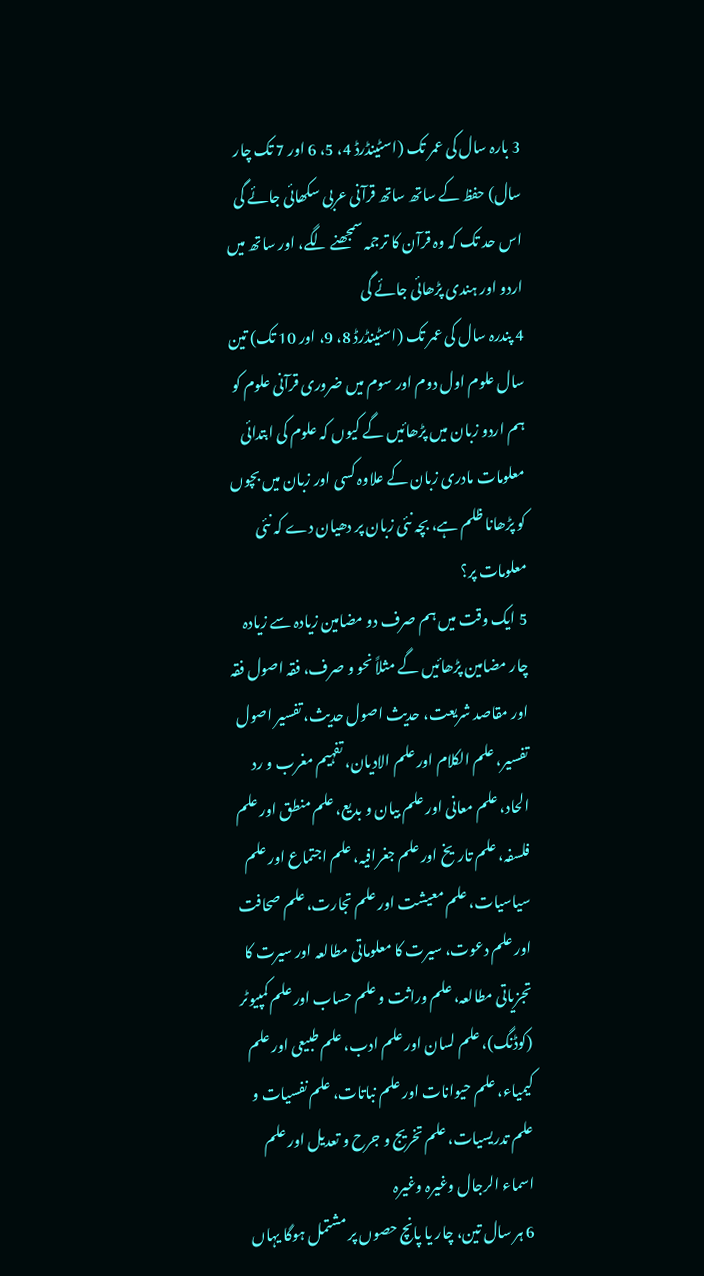3 بارہ سال کی عمر تک (اسٹینڈرڈ 4، 5، 6 اور 7 تک چار سال) حفظ کے ساتھ ساتھ قرآنی عربی سکھائی جائے گی اس حد تک کہ وہ قرآن کا ترجمہ سمجھنے لگے، اور ساتھ میں اردو اور ہندی پڑھائی جائے گی
4 پندرہ سال کی عمر تک (اسٹینڈرڈ 8، 9، اور 10 تک) تین سال علوم اول دوم اور سوم میں ضروری قرآنی علوم کو ہم اردو زبان میں پڑھائیں گے کیوں کہ علوم کی ابتدائی معلومات مادری زبان کے علاوہ کسی اور زبان میں بچوں کو پڑھانا ظلم ہے، بچہ نئی زبان پر دھیان دے کہ نئی معلومات پر؟
5 ایک وقت میں ہم صرف دو مضامین زیادہ سے زیادہ چار مضامین پڑھائیں گے مثلاً نحو و صرف، فقہ اصول فقہ اور مقاصد شریعت، حدیث اصول حدیث، تفسیر اصول تفسیر، علم الکلام اور علم الادیان، تفہیم مغرب و رد الحاد، علم معانی اور علم بیان و بدیع، علم منطق اور علم فلسفہ، علم تاریخ اور علم جغرافیہ، علم اجتماع اور علم سیاسیات، علم معیشت اور علم تجارت، علم صحافت اور علم دعوت، سیرت کا معلوماتی مطالعہ اور سیرت کا تجزیاتی مطالعہ، علم وراثت و علم حساب اور علم کمپیوٹر (کوڈنگ)، علم لسان اور علم ادب، علم طبیعی اور علم کیمیاء، علم حیوانات اور علم نباتات، علم نفسیات و علم تدریسیات، علم تخریج و جرح و تعدیل اور علم اسماء الرجال وغیرہ وغیرہ
6 ہر سال تین، چار یا پانچ حصوں پر مشتمل ہوگا یہاں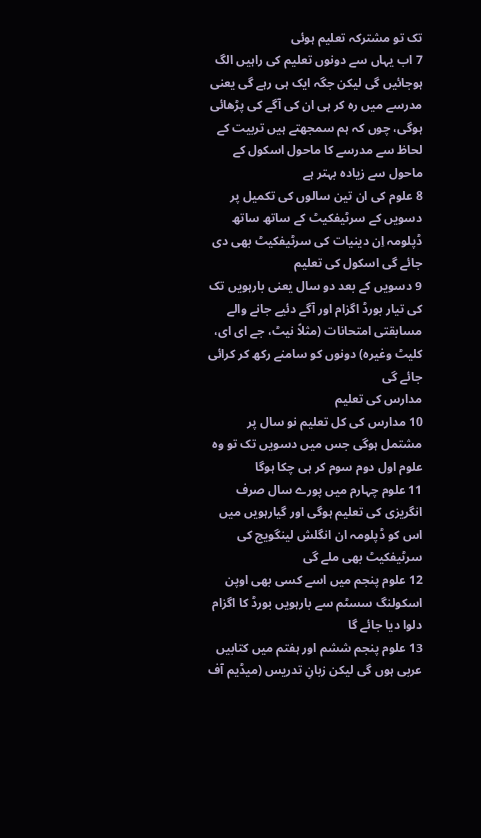تک تو مشترکہ تعلیم ہوئی
7 اب یہاں سے دونوں تعلیم کی راہیں الگ ہوجائیں گی لیکن جگہ ایک ہی رہے گی یعنی مدرسے میں رہ کر ہی ان کی آگے کی پڑھائی ہوگی، چوں کہ ہم سمجھتے ہیں تربیت کے لحاظ سے مدرسے کا ماحول اسکول کے ماحول سے زیادہ بہتر ہے
8 علوم کی ان تین سالوں کی تکمیل پر دسویں کے سرٹیفکیٹ کے ساتھ ساتھ ڈپلومہ اِن دینیات کی سرٹیفکیٹ بھی دی جائے گی اسکول کی تعلیم
9 دسویں کے بعد دو سال یعنی بارہویں تک کی تیار بورڈ اگزام اور آگے دئیے جانے والے مسابقتی امتحانات (مثلاً نیٹ، جے ای ای، کلیٹ وغیرہ) دونوں کو سامنے رکھ کر کرائی جائے گی
مدارس کی تعلیم
10 مدارس کی کل تعلیم نو سال پر مشتمل ہوگی جس میں دسویں تک تو وہ علوم اول دوم سوم کر ہی چکا ہوگا
11 علوم چہارم میں پورے سال صرف انگریزی کی تعلیم ہوگی اور گیارہویں میں اس کو ڈپلومہ ان انگلش لینگویج کی سرٹیفکیٹ بھی ملے گی
12 علوم پنجم میں اسے کسی بھی اوپن اسکولنگ سسٹم سے بارہویں بورڈ کا اگزام دلوا دیا جائے گا
13 علوم پنجم ششم اور ہفتم میں کتابیں عربی ہوں گی لیکن زبانِ تدریس (میڈیم آف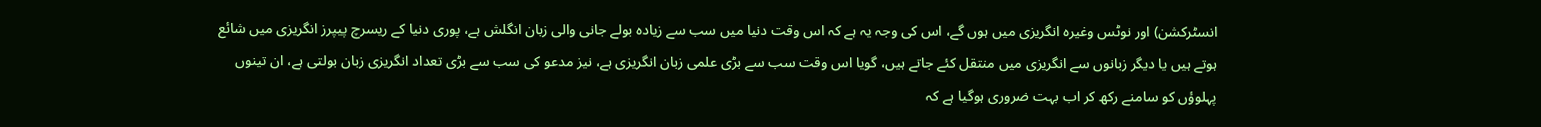انسٹرکشن) اور نوٹس وغیرہ انگریزی میں ہوں گے، اس کی وجہ یہ ہے کہ اس وقت دنیا میں سب سے زیادہ بولے جانی والی زبان انگلش ہے، پوری دنیا کے ریسرچ پیپرز انگریزی میں شائع ہوتے ہیں یا دیگر زبانوں سے انگریزی میں منتقل کئے جاتے ہیں، گویا اس وقت سب سے بڑی علمی زبان انگریزی ہے، نیز مدعو کی سب سے بڑی تعداد انگریزی زبان بولتی ہے، ان تینوں پہلوؤں کو سامنے رکھ کر اب بہت ضروری ہوگیا ہے کہ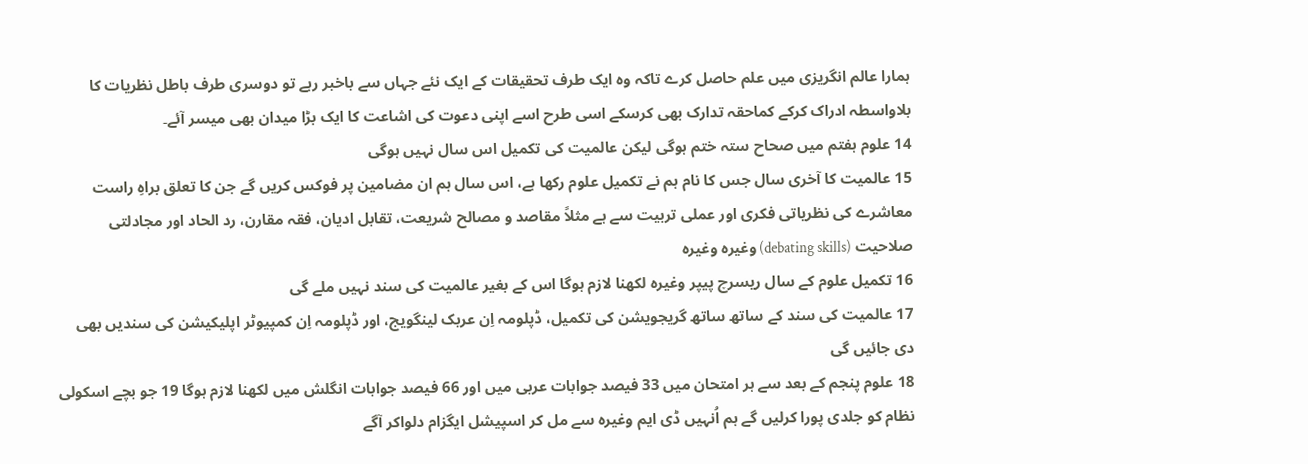ہمارا عالم انگریزی میں علم حاصل کرے تاکہ وہ ایک طرف تحقیقات کے ایک نئے جہاں سے باخبر رہے تو دوسری طرف باطل نظریات کا بلاواسطہ ادراک کرکے کماحقہ تدارک بھی کرسکے اسی طرح اسے اپنی دعوت کی اشاعت کا ایک بڑا میدان بھی میسر آئے۔
14 علوم ہفتم میں صحاح ستہ ختم ہوگی لیکن عالمیت کی تکمیل اس سال نہیں ہوگی
15 عالمیت کا آخری سال جس کا نام ہم نے تکمیل علوم رکھا ہے، اس سال ہم ان مضامین پر فوکس کریں گے جن کا تعلق براہِ راست معاشرے کی نظریاتی فکری اور عملی تربیت سے ہے مثلاً مقاصد و مصالح شریعت، تقابل ادیان، فقہ مقارن، رد الحاد اور مجادلتی صلاحیت (debating skills) وغیرہ وغیرہ
16 تکمیل علوم کے سال ریسرچ پیپر وغیرہ لکھنا لازم ہوگا اس کے بغیر عالمیت کی سند نہیں ملے گی
17 عالمیت کی سند کے ساتھ ساتھ گریجویشن کی تکمیل، ڈپلومہ اِن عربک لینگویج، اور ڈپلومہ اِن کمپیوٹر اپلیکیشن کی سندیں بھی دی جائیں گی
18 علوم پنجم کے بعد سے ہر امتحان میں 33 فیصد جوابات عربی میں اور 66 فیصد جوابات انگلش میں لکھنا لازم ہوگا 19 جو بچے اسکولی نظام کو جلدی پورا کرلیں گے ہم اُنہیں ڈی ایم وغیرہ سے مل کر اسپیشل ایگزام دلواکر آگے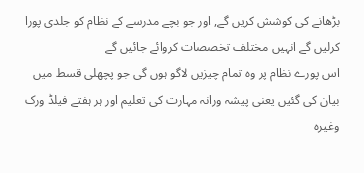بڑھانے کی کوشش کریں گے, اور جو بچے مدرسے کے نظام کو جلدی پورا کرلیں گے انہیں مختلف تخصصات کروائے جائیں گے
اس پورے نظام پر وہ تمام چیزیں لاگو ہوں گی جو پچھلی قسط میں بیان کی گئیں یعنی پیشہ ورانہ مہارت کی تعلیم اور ہر ہفتے فیلڈ ورک وغیرہ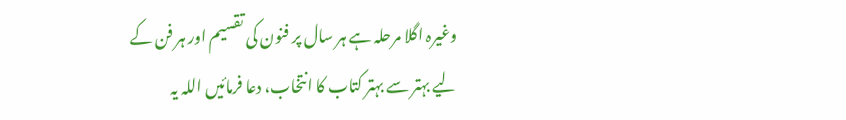وغیرہ اگلا مرحلہ ہے ہر سال پر فنون کی تقسیم اور ہر فن کے لیے بہتر سے بہتر کتاب کا انتخاب، دعا فرمائیں اللہ یہ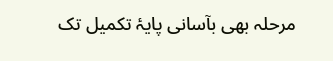مرحلہ بھی بآسانی پایۂ تکمیل تک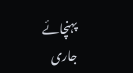پہنچائے
جاری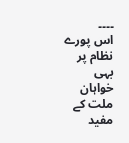۔۔۔۔
اس پورے نظام پر بہی خواہان ملت کے مفید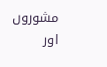مشوروں اور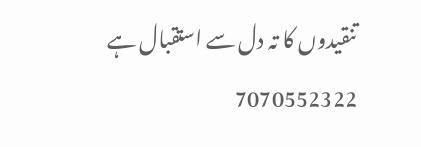تنقیدوں کا تہ دل سے استقبال ہے
7070552322